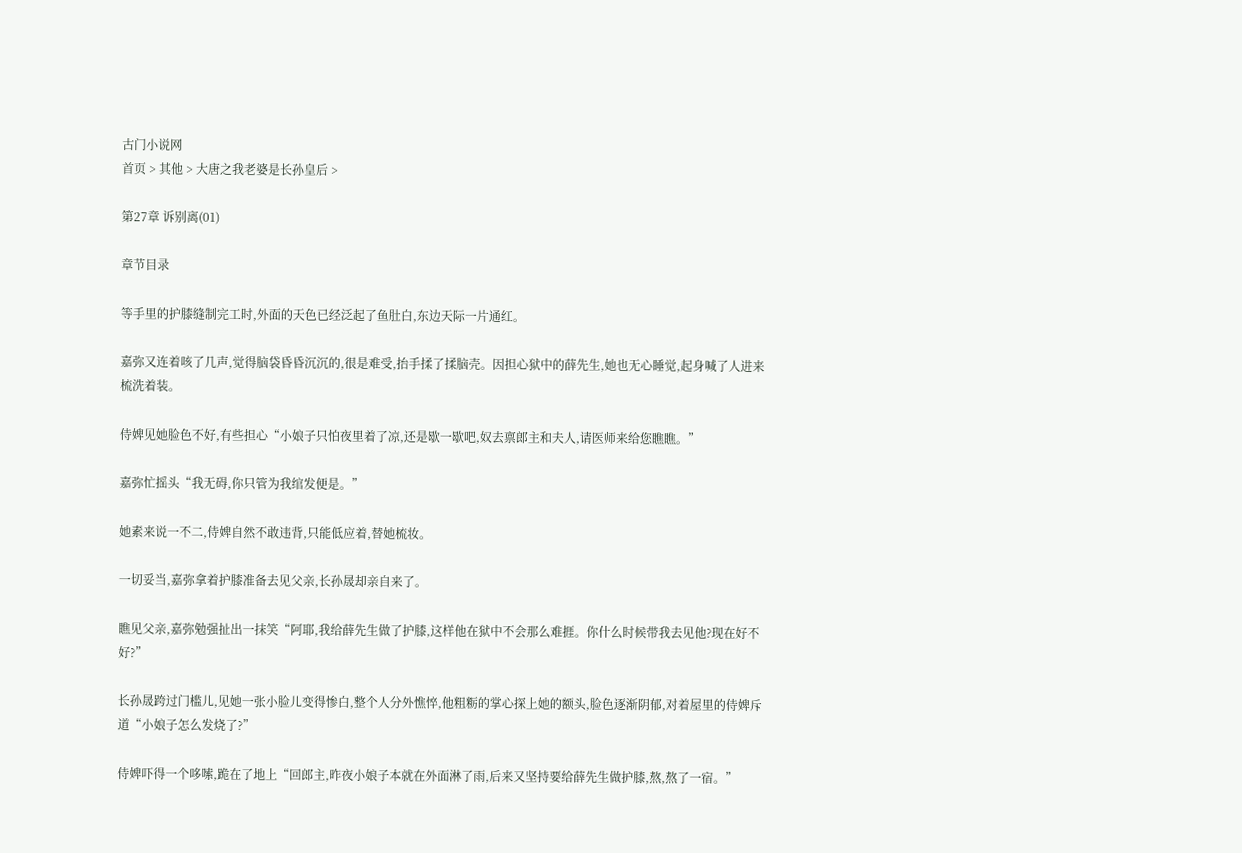古门小说网
首页 > 其他 > 大唐之我老婆是长孙皇后 >

第27章 诉别离(01)

章节目录

等手里的护膝缝制完工时,外面的天色已经泛起了鱼肚白,东边天际一片通红。

嘉弥又连着咳了几声,觉得脑袋昏昏沉沉的,很是难受,抬手揉了揉脑壳。因担心狱中的薛先生,她也无心睡觉,起身喊了人进来梳洗着装。

侍婢见她脸色不好,有些担心“小娘子只怕夜里着了凉,还是歇一歇吧,奴去禀郎主和夫人,请医师来给您瞧瞧。”

嘉弥忙摇头“我无碍,你只管为我绾发便是。”

她素来说一不二,侍婢自然不敢违背,只能低应着,替她梳妆。

一切妥当,嘉弥拿着护膝准备去见父亲,长孙晟却亲自来了。

瞧见父亲,嘉弥勉强扯出一抹笑“阿耶,我给薛先生做了护膝,这样他在狱中不会那么难捱。你什么时候带我去见他?现在好不好?”

长孙晟跨过门槛儿,见她一张小脸儿变得惨白,整个人分外憔悴,他粗粝的掌心探上她的额头,脸色逐渐阴郁,对着屋里的侍婢斥道“小娘子怎么发烧了?”

侍婢吓得一个哆嗦,跪在了地上“回郎主,昨夜小娘子本就在外面淋了雨,后来又坚持要给薛先生做护膝,熬,熬了一宿。”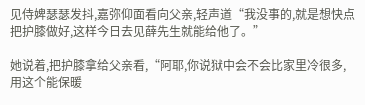见侍婢瑟瑟发抖,嘉弥仰面看向父亲,轻声道“我没事的,就是想快点把护膝做好,这样今日去见薛先生就能给他了。”

她说着,把护膝拿给父亲看,“阿耶,你说狱中会不会比家里冷很多,用这个能保暖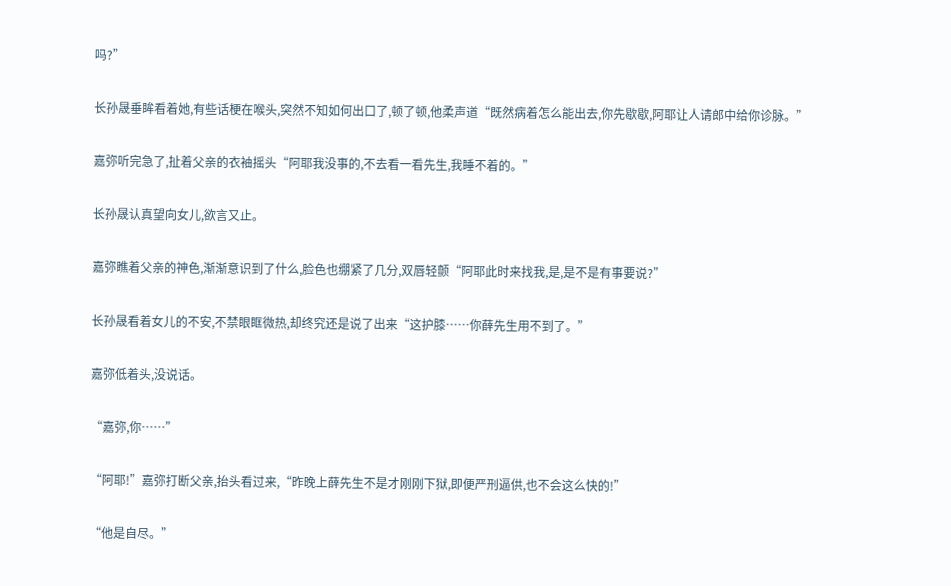吗?”

长孙晟垂眸看着她,有些话梗在喉头,突然不知如何出口了,顿了顿,他柔声道“既然病着怎么能出去,你先歇歇,阿耶让人请郎中给你诊脉。”

嘉弥听完急了,扯着父亲的衣袖摇头“阿耶我没事的,不去看一看先生,我睡不着的。”

长孙晟认真望向女儿,欲言又止。

嘉弥瞧着父亲的神色,渐渐意识到了什么,脸色也绷紧了几分,双唇轻颤“阿耶此时来找我,是,是不是有事要说?”

长孙晟看着女儿的不安,不禁眼眶微热,却终究还是说了出来“这护膝……你薛先生用不到了。”

嘉弥低着头,没说话。

“嘉弥,你……”

“阿耶!”嘉弥打断父亲,抬头看过来,“昨晚上薛先生不是才刚刚下狱,即便严刑逼供,也不会这么快的!”

“他是自尽。”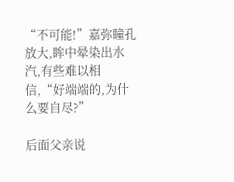“不可能!”嘉弥瞳孔放大,眸中晕染出水汽,有些难以相信,“好端端的,为什么要自尽?”

后面父亲说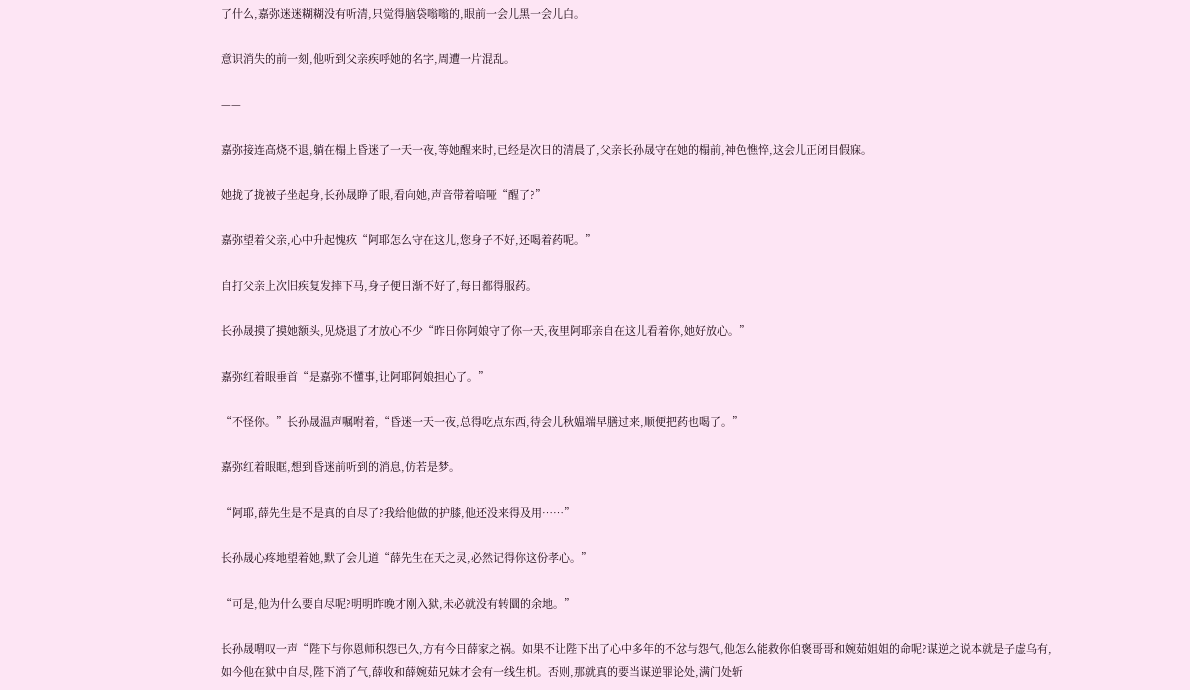了什么,嘉弥迷迷糊糊没有听清,只觉得脑袋嗡嗡的,眼前一会儿黑一会儿白。

意识消失的前一刻,他听到父亲疾呼她的名字,周遭一片混乱。

——

嘉弥接连高烧不退,躺在榻上昏迷了一天一夜,等她醒来时,已经是次日的清晨了,父亲长孙晟守在她的榻前,神色憔悴,这会儿正闭目假寐。

她拢了拢被子坐起身,长孙晟睁了眼,看向她,声音带着喑哑“醒了?”

嘉弥望着父亲,心中升起愧疚“阿耶怎么守在这儿,您身子不好,还喝着药呢。”

自打父亲上次旧疾复发摔下马,身子便日渐不好了,每日都得服药。

长孙晟摸了摸她额头,见烧退了才放心不少“昨日你阿娘守了你一天,夜里阿耶亲自在这儿看着你,她好放心。”

嘉弥红着眼垂首“是嘉弥不懂事,让阿耶阿娘担心了。”

“不怪你。”长孙晟温声嘱咐着,“昏迷一天一夜,总得吃点东西,待会儿秋媪端早膳过来,顺便把药也喝了。”

嘉弥红着眼眶,想到昏迷前听到的消息,仿若是梦。

“阿耶,薛先生是不是真的自尽了?我给他做的护膝,他还没来得及用……”

长孙晟心疼地望着她,默了会儿道“薛先生在天之灵,必然记得你这份孝心。”

“可是,他为什么要自尽呢?明明昨晚才刚入狱,未必就没有转圜的余地。”

长孙晟喟叹一声“陛下与你恩师积怨已久,方有今日薛家之祸。如果不让陛下出了心中多年的不忿与怨气,他怎么能救你伯褒哥哥和婉茹姐姐的命呢?谋逆之说本就是子虚乌有,如今他在狱中自尽,陛下消了气,薛收和薛婉茹兄妹才会有一线生机。否则,那就真的要当谋逆罪论处,满门处斩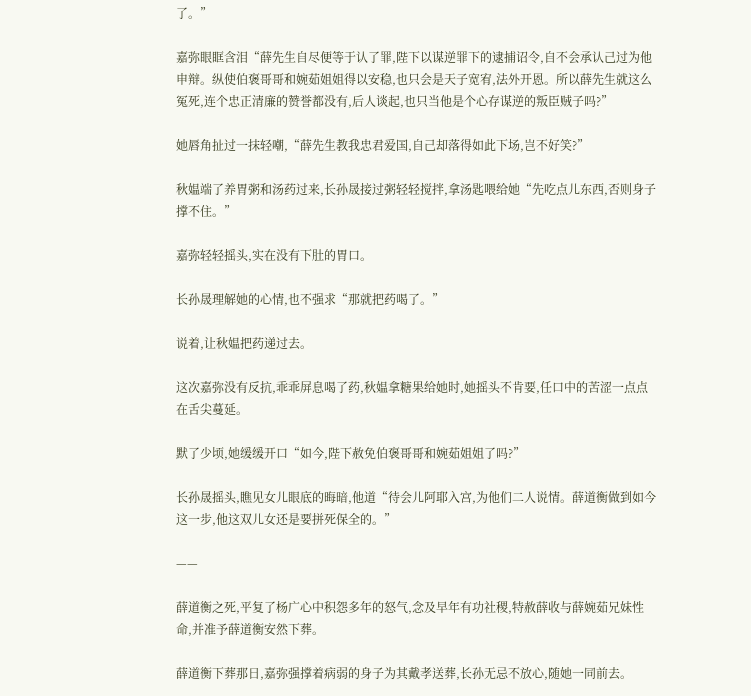了。”

嘉弥眼眶含泪“薛先生自尽便等于认了罪,陛下以谋逆罪下的逮捕诏令,自不会承认己过为他申辩。纵使伯褒哥哥和婉茹姐姐得以安稳,也只会是天子宽宥,法外开恩。所以薛先生就这么冤死,连个忠正清廉的赞誉都没有,后人谈起,也只当他是个心存谋逆的叛臣贼子吗?”

她唇角扯过一抹轻嘲,“薛先生教我忠君爱国,自己却落得如此下场,岂不好笑?”

秋媪端了养胃粥和汤药过来,长孙晟接过粥轻轻搅拌,拿汤匙喂给她“先吃点儿东西,否则身子撑不住。”

嘉弥轻轻摇头,实在没有下肚的胃口。

长孙晟理解她的心情,也不强求“那就把药喝了。”

说着,让秋媪把药递过去。

这次嘉弥没有反抗,乖乖屏息喝了药,秋媪拿糖果给她时,她摇头不肯要,任口中的苦涩一点点在舌尖蔓延。

默了少顷,她缓缓开口“如今,陛下赦免伯褒哥哥和婉茹姐姐了吗?”

长孙晟摇头,瞧见女儿眼底的晦暗,他道“待会儿阿耶入宫,为他们二人说情。薛道衡做到如今这一步,他这双儿女还是要拼死保全的。”

——

薛道衡之死,平复了杨广心中积怨多年的怒气,念及早年有功社稷,特赦薛收与薛婉茹兄妹性命,并准予薛道衡安然下葬。

薛道衡下葬那日,嘉弥强撑着病弱的身子为其戴孝送葬,长孙无忌不放心,随她一同前去。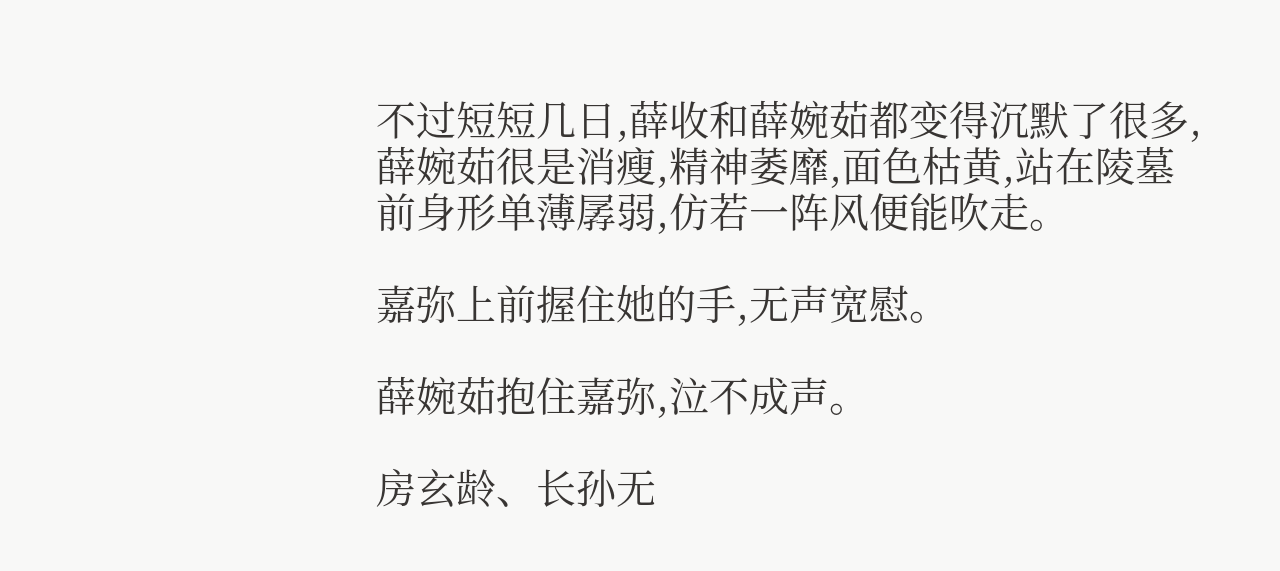不过短短几日,薛收和薛婉茹都变得沉默了很多,薛婉茹很是消瘦,精神萎靡,面色枯黄,站在陵墓前身形单薄孱弱,仿若一阵风便能吹走。

嘉弥上前握住她的手,无声宽慰。

薛婉茹抱住嘉弥,泣不成声。

房玄龄、长孙无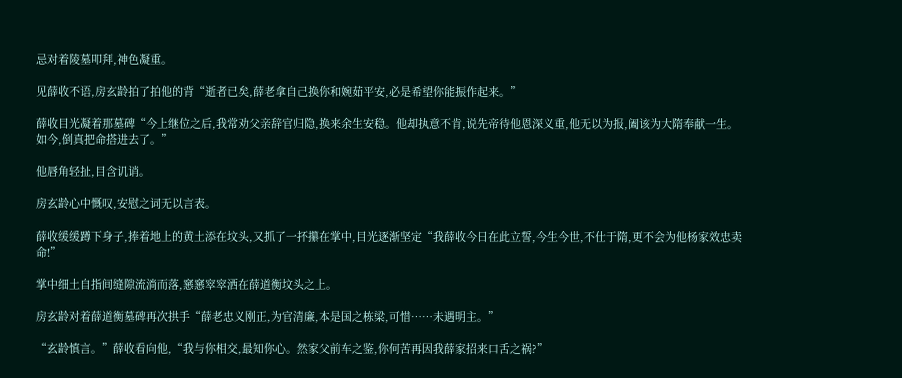忌对着陵墓叩拜,神色凝重。

见薛收不语,房玄龄拍了拍他的背“逝者已矣,薛老拿自己换你和婉茹平安,必是希望你能振作起来。”

薛收目光凝着那墓碑“今上继位之后,我常劝父亲辞官归隐,换来余生安稳。他却执意不肯,说先帝待他恩深义重,他无以为报,阖该为大隋奉献一生。如今,倒真把命搭进去了。”

他唇角轻扯,目含讥诮。

房玄龄心中慨叹,安慰之词无以言表。

薛收缓缓蹲下身子,捧着地上的黄土添在坟头,又抓了一抔攥在掌中,目光逐渐坚定“我薛收今日在此立誓,今生今世,不仕于隋,更不会为他杨家效忠卖命!”

掌中细土自指间缝隙流淌而落,窸窸窣窣洒在薛道衡坟头之上。

房玄龄对着薛道衡墓碑再次拱手“薛老忠义刚正,为官清廉,本是国之栋梁,可惜……未遇明主。”

“玄龄慎言。”薛收看向他,“我与你相交,最知你心。然家父前车之鉴,你何苦再因我薛家招来口舌之祸?”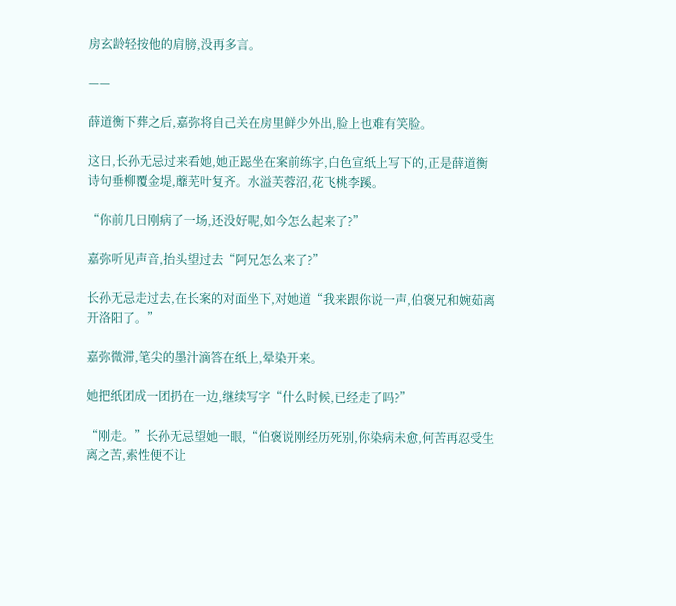房玄龄轻按他的肩膀,没再多言。

——

薛道衡下葬之后,嘉弥将自己关在房里鲜少外出,脸上也难有笑脸。

这日,长孙无忌过来看她,她正跽坐在案前练字,白色宣纸上写下的,正是薛道衡诗句垂柳覆金堤,蘼芜叶复齐。水溢芙蓉沼,花飞桃李蹊。

“你前几日刚病了一场,还没好呢,如今怎么起来了?”

嘉弥听见声音,抬头望过去“阿兄怎么来了?”

长孙无忌走过去,在长案的对面坐下,对她道“我来跟你说一声,伯褒兄和婉茹离开洛阳了。”

嘉弥微滞,笔尖的墨汁滴答在纸上,晕染开来。

她把纸团成一团扔在一边,继续写字“什么时候,已经走了吗?”

“刚走。”长孙无忌望她一眼,“伯褒说刚经历死别,你染病未愈,何苦再忍受生离之苦,索性便不让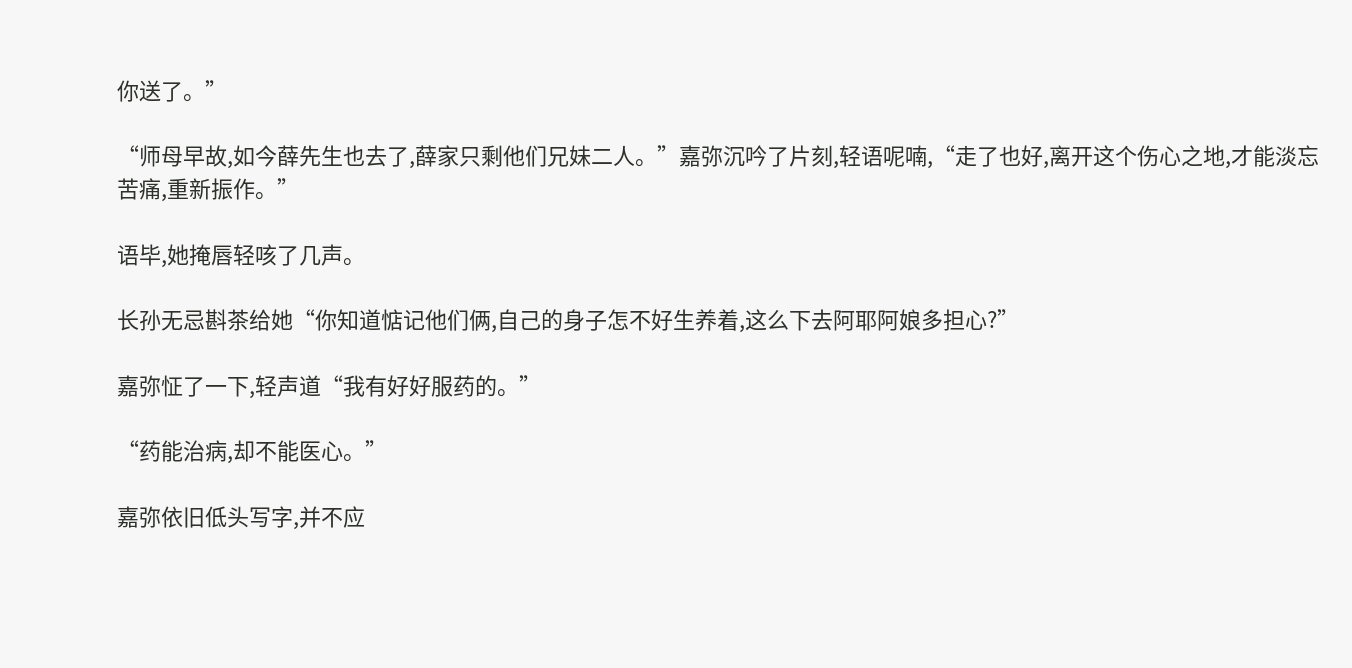你送了。”

“师母早故,如今薛先生也去了,薛家只剩他们兄妹二人。”嘉弥沉吟了片刻,轻语呢喃,“走了也好,离开这个伤心之地,才能淡忘苦痛,重新振作。”

语毕,她掩唇轻咳了几声。

长孙无忌斟茶给她“你知道惦记他们俩,自己的身子怎不好生养着,这么下去阿耶阿娘多担心?”

嘉弥怔了一下,轻声道“我有好好服药的。”

“药能治病,却不能医心。”

嘉弥依旧低头写字,并不应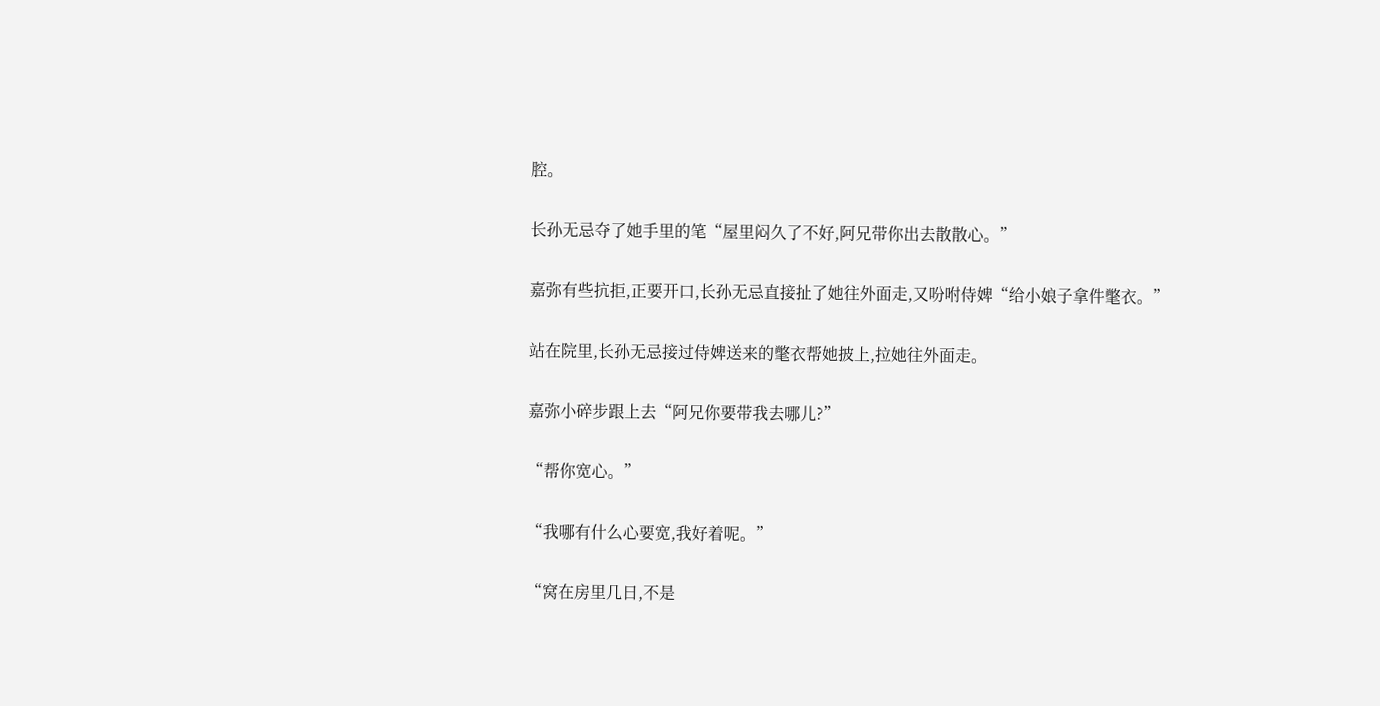腔。

长孙无忌夺了她手里的笔“屋里闷久了不好,阿兄带你出去散散心。”

嘉弥有些抗拒,正要开口,长孙无忌直接扯了她往外面走,又吩咐侍婢“给小娘子拿件氅衣。”

站在院里,长孙无忌接过侍婢送来的氅衣帮她披上,拉她往外面走。

嘉弥小碎步跟上去“阿兄你要带我去哪儿?”

“帮你宽心。”

“我哪有什么心要宽,我好着呢。”

“窝在房里几日,不是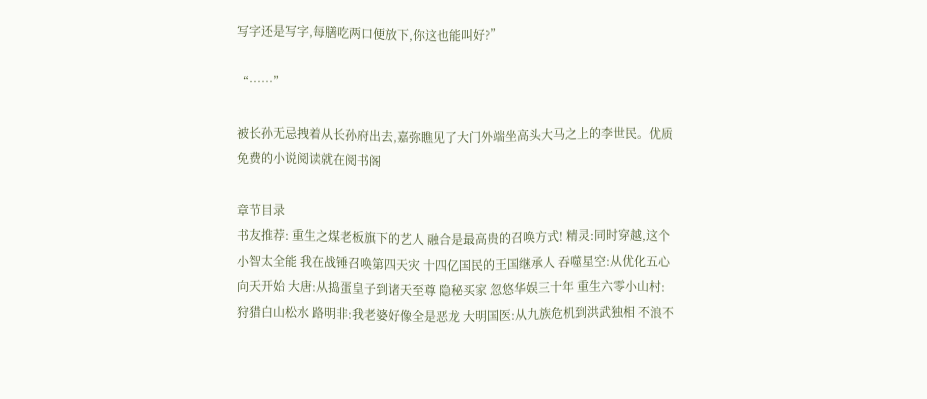写字还是写字,每膳吃两口便放下,你这也能叫好?”

“……”

被长孙无忌拽着从长孙府出去,嘉弥瞧见了大门外端坐高头大马之上的李世民。优质免费的小说阅读就在阅书阁

章节目录
书友推荐: 重生之煤老板旗下的艺人 融合是最高贵的召唤方式! 精灵:同时穿越,这个小智太全能 我在战锤召唤第四天灾 十四亿国民的王国继承人 吞噬星空:从优化五心向天开始 大唐:从捣蛋皇子到诸天至尊 隐秘买家 忽悠华娱三十年 重生六零小山村:狩猎白山松水 路明非:我老婆好像全是恶龙 大明国医:从九族危机到洪武独相 不浪不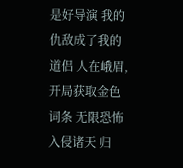是好导演 我的仇敌成了我的道侣 人在峨眉,开局获取金色词条 无限恐怖入侵诸天 归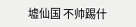墟仙国 不帅踢什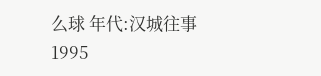么球 年代:汉城往事1995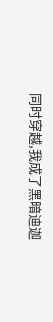同时穿越,我成了黑暗迪迦